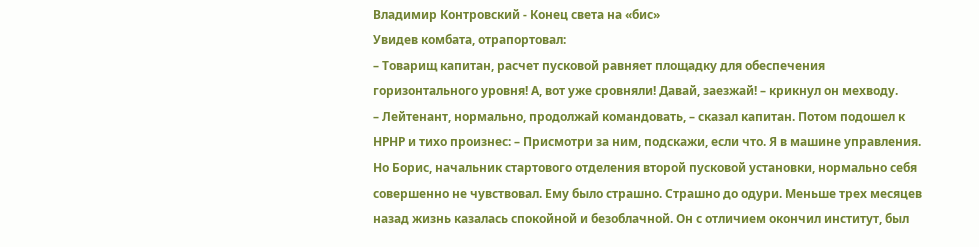Владимир Контровский - Конец света на «бис»
Увидев комбата, отрапортовал:
– Товарищ капитан, расчет пусковой равняет площадку для обеспечения горизонтального уровня! А, вот уже сровняли! Давай, заезжай! – крикнул он мехводу.
– Лейтенант, нормально, продолжай командовать, – сказал капитан. Потом подошел к НРНР и тихо произнес: – Присмотри за ним, подскажи, если что. Я в машине управления.
Но Борис, начальник стартового отделения второй пусковой установки, нормально себя совершенно не чувствовал. Ему было страшно. Страшно до одури. Меньше трех месяцев назад жизнь казалась спокойной и безоблачной. Он с отличием окончил институт, был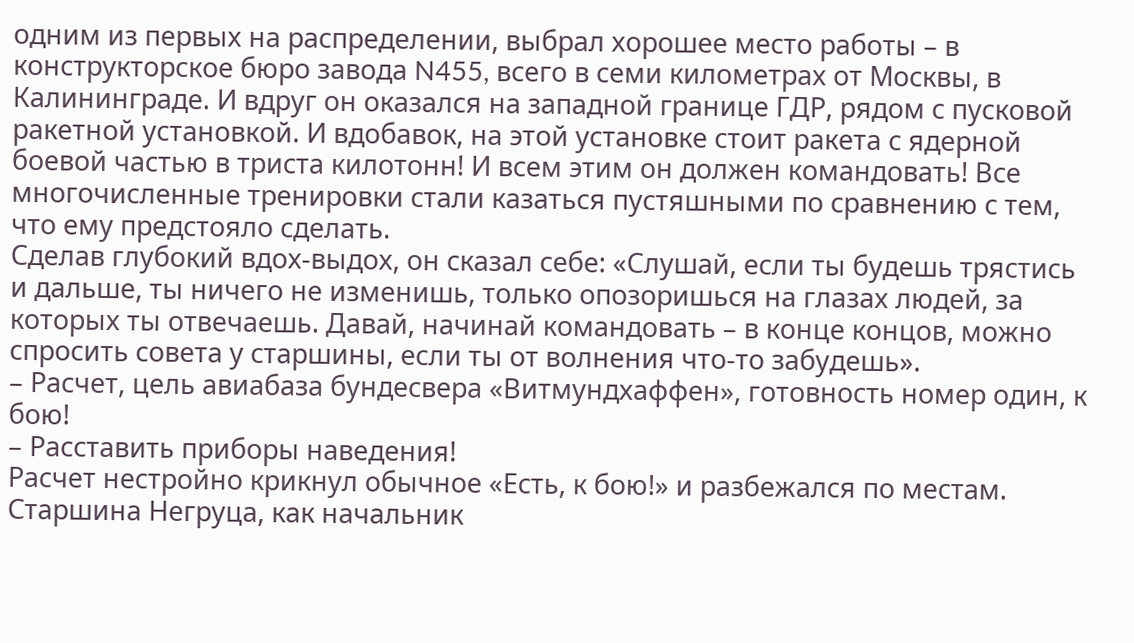одним из первых на распределении, выбрал хорошее место работы – в конструкторское бюро завода N455, всего в семи километрах от Москвы, в Калининграде. И вдруг он оказался на западной границе ГДР, рядом с пусковой ракетной установкой. И вдобавок, на этой установке стоит ракета с ядерной боевой частью в триста килотонн! И всем этим он должен командовать! Все многочисленные тренировки стали казаться пустяшными по сравнению с тем, что ему предстояло сделать.
Сделав глубокий вдох-выдох, он сказал себе: «Слушай, если ты будешь трястись и дальше, ты ничего не изменишь, только опозоришься на глазах людей, за которых ты отвечаешь. Давай, начинай командовать – в конце концов, можно спросить совета у старшины, если ты от волнения что-то забудешь».
– Расчет, цель авиабаза бундесвера «Витмундхаффен», готовность номер один, к бою!
– Расставить приборы наведения!
Расчет нестройно крикнул обычное «Есть, к бою!» и разбежался по местам. Старшина Негруца, как начальник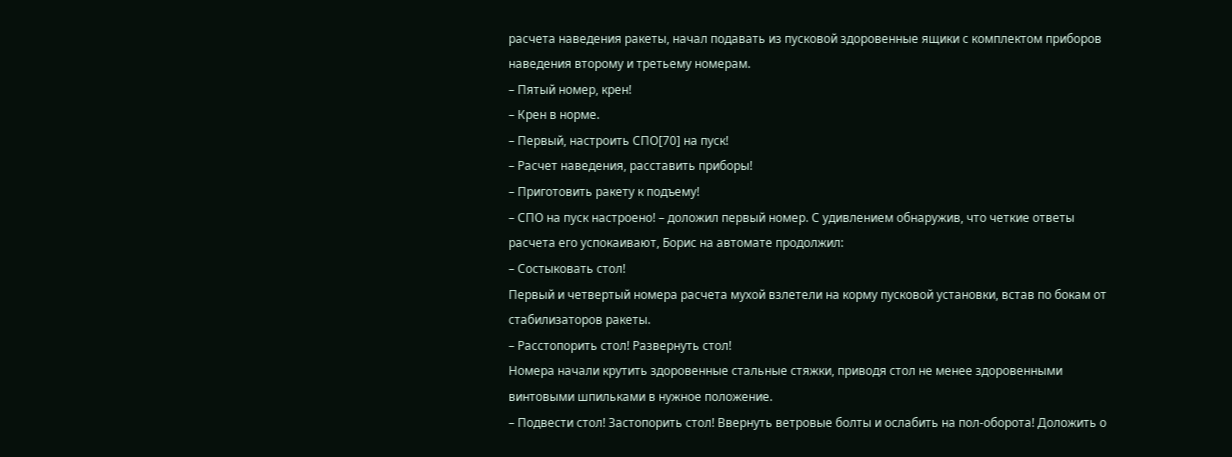расчета наведения ракеты, начал подавать из пусковой здоровенные ящики с комплектом приборов наведения второму и третьему номерам.
– Пятый номер, крен!
– Крен в норме.
– Первый, настроить СПО[70] на пуск!
– Расчет наведения, расставить приборы!
– Приготовить ракету к подъему!
– СПО на пуск настроено! – доложил первый номер. С удивлением обнаружив, что четкие ответы расчета его успокаивают, Борис на автомате продолжил:
– Состыковать стол!
Первый и четвертый номера расчета мухой взлетели на корму пусковой установки, встав по бокам от стабилизаторов ракеты.
– Расстопорить стол! Развернуть стол!
Номера начали крутить здоровенные стальные стяжки, приводя стол не менее здоровенными винтовыми шпильками в нужное положение.
– Подвести стол! Застопорить стол! Ввернуть ветровые болты и ослабить на пол-оборота! Доложить о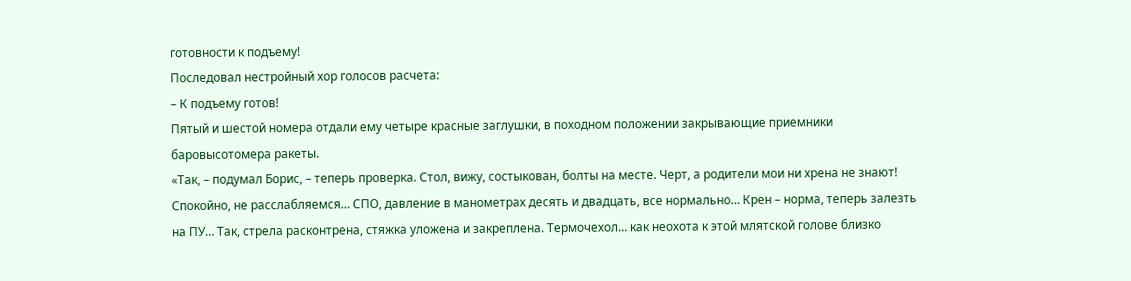готовности к подъему!
Последовал нестройный хор голосов расчета:
– К подъему готов!
Пятый и шестой номера отдали ему четыре красные заглушки, в походном положении закрывающие приемники баровысотомера ракеты.
«Так, – подумал Борис, – теперь проверка. Стол, вижу, состыкован, болты на месте. Черт, а родители мои ни хрена не знают! Спокойно, не расслабляемся… СПО, давление в манометрах десять и двадцать, все нормально… Крен – норма, теперь залезть на ПУ… Так, стрела расконтрена, стяжка уложена и закреплена. Термочехол… как неохота к этой млятской голове близко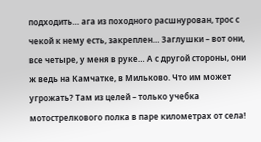подходить… ага из походного расшнурован, трос с чекой к нему есть, закреплен… Заглушки – вот они, все четыре, у меня в руке… А с другой стороны, они ж ведь на Камчатке, в Мильково. Что им может угрожать? Там из целей – только учебка мотострелкового полка в паре километрах от села!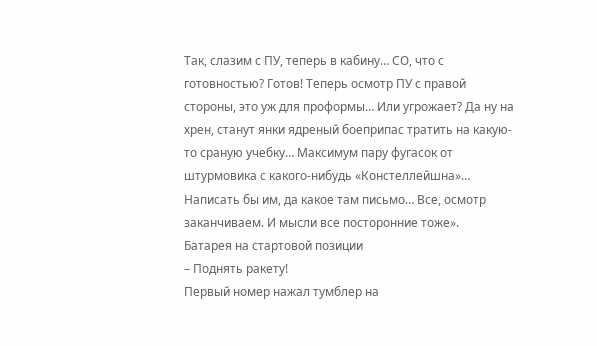Так, слазим с ПУ, теперь в кабину… СО, что с готовностью? Готов! Теперь осмотр ПУ с правой стороны, это уж для проформы… Или угрожает? Да ну на хрен, станут янки ядреный боеприпас тратить на какую-то сраную учебку… Максимум пару фугасок от штурмовика с какого-нибудь «Констеллейшна»… Написать бы им, да какое там письмо… Все, осмотр заканчиваем. И мысли все посторонние тоже».
Батарея на стартовой позиции
– Поднять ракету!
Первый номер нажал тумблер на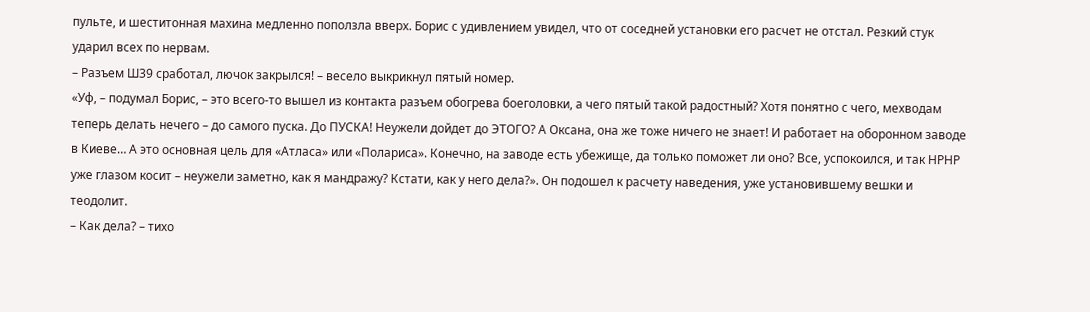пульте, и шеститонная махина медленно поползла вверх. Борис с удивлением увидел, что от соседней установки его расчет не отстал. Резкий стук ударил всех по нервам.
– Разъем Ш39 сработал, лючок закрылся! – весело выкрикнул пятый номер.
«Уф, – подумал Борис, – это всего-то вышел из контакта разъем обогрева боеголовки, а чего пятый такой радостный? Хотя понятно с чего, мехводам теперь делать нечего – до самого пуска. До ПУСКА! Неужели дойдет до ЭТОГО? А Оксана, она же тоже ничего не знает! И работает на оборонном заводе в Киеве… А это основная цель для «Атласа» или «Полариса». Конечно, на заводе есть убежище, да только поможет ли оно? Все, успокоился, и так НРНР уже глазом косит – неужели заметно, как я мандражу? Кстати, как у него дела?». Он подошел к расчету наведения, уже установившему вешки и теодолит.
– Как дела? – тихо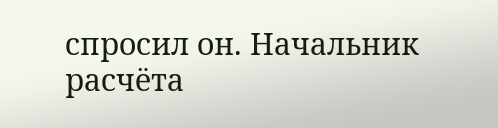спросил он. Начальник расчёта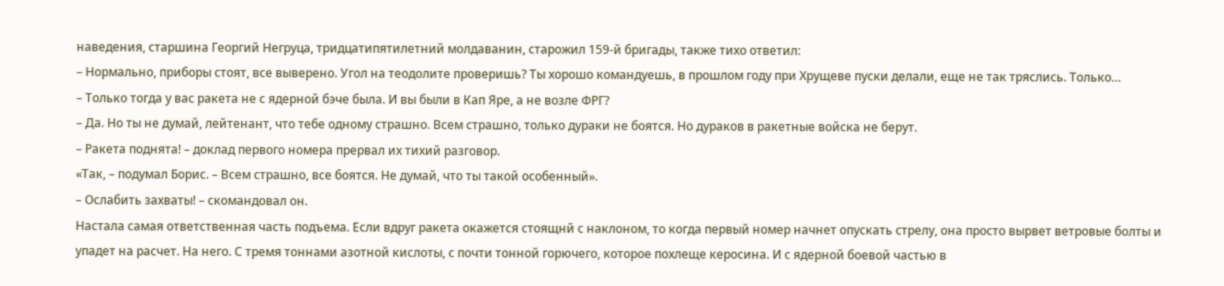наведения, старшина Георгий Негруца, тридцатипятилетний молдаванин, старожил 159-й бригады, также тихо ответил:
– Нормально, приборы стоят, все выверено. Угол на теодолите проверишь? Ты хорошо командуешь, в прошлом году при Хрущеве пуски делали, еще не так тряслись. Только…
– Только тогда у вас ракета не с ядерной бэче была. И вы были в Кап Яре, а не возле ФРГ?
– Да. Но ты не думай, лейтенант, что тебе одному страшно. Всем страшно, только дураки не боятся. Но дураков в ракетные войска не берут.
– Ракета поднята! – доклад первого номера прервал их тихий разговор.
«Так, – подумал Борис. – Всем страшно, все боятся. Не думай, что ты такой особенный».
– Ослабить захваты! – скомандовал он.
Настала самая ответственная часть подъема. Если вдруг ракета окажется стоящнй с наклоном, то когда первый номер начнет опускать стрелу, она просто вырвет ветровые болты и упадет на расчет. На него. С тремя тоннами азотной кислоты, с почти тонной горючего, которое похлеще керосина. И с ядерной боевой частью в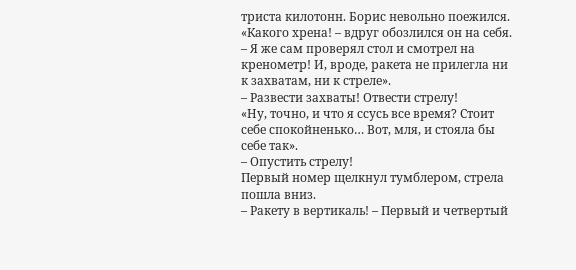триста килотонн. Борис невольно поежился. «Какого хрена! – вдруг обозлился он на себя. – Я же сам проверял стол и смотрел на кренометр! И, вроде, ракета не прилегла ни к захватам, ни к стреле».
– Развести захваты! Отвести стрелу!
«Ну, точно, и что я ссусь все время? Стоит себе спокойненько… Вот, мля, и стояла бы себе так».
– Опустить стрелу!
Первый номер щелкнул тумблером, стрела пошла вниз.
– Ракету в вертикаль! – Первый и четвертый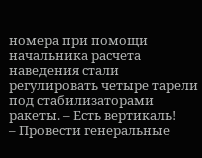номера при помощи начальника расчета наведения стали регулировать четыре тарели под стабилизаторами ракеты. – Есть вертикаль!
– Провести генеральные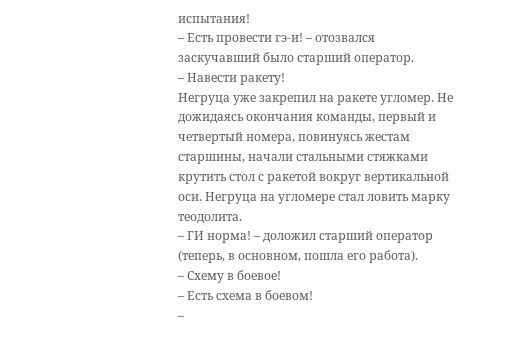испытания!
– Есть провести гэ-и! – отозвался заскучавший было старший оператор.
– Навести ракету!
Негруца уже закрепил на ракете угломер. Не дожидаясь окончания команды, первый и четвертый номера, повинуясь жестам старшины, начали стальными стяжками крутить стол с ракетой вокруг вертикальной оси. Негруца на угломере стал ловить марку теодолита.
– ГИ норма! – доложил старший оператор (теперь, в основном, пошла его работа).
– Схему в боевое!
– Есть схема в боевом!
–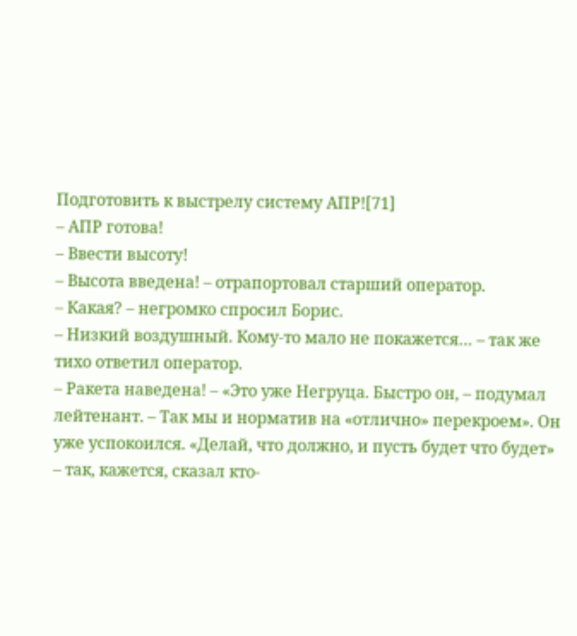Подготовить к выстрелу систему АПР![71]
– АПР готова!
– Ввести высоту!
– Высота введена! – отрапортовал старший оператор.
– Какая? – негромко спросил Борис.
– Низкий воздушный. Кому-то мало не покажется… – так же тихо ответил оператор.
– Ракета наведена! – «Это уже Негруца. Быстро он, – подумал лейтенант. – Так мы и норматив на «отлично» перекроем». Он уже успокоился. «Делай, что должно, и пусть будет что будет» – так, кажется, сказал кто-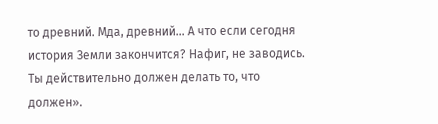то древний. Мда, древний… А что если сегодня история Земли закончится? Нафиг, не заводись. Ты действительно должен делать то, что должен».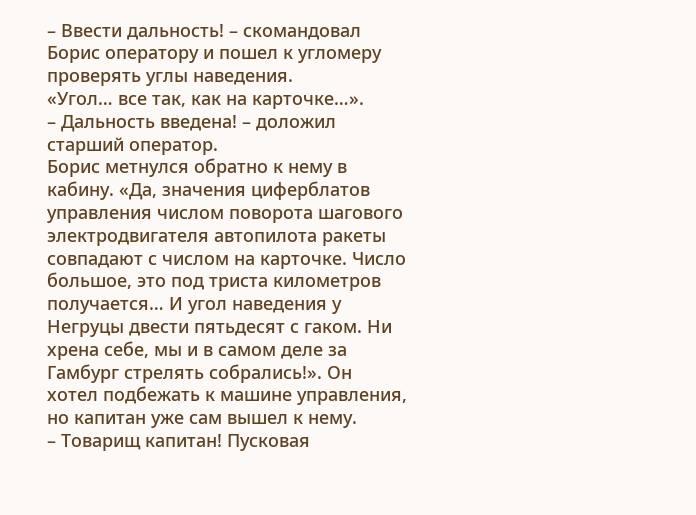– Ввести дальность! – скомандовал Борис оператору и пошел к угломеру проверять углы наведения.
«Угол… все так, как на карточке…».
– Дальность введена! – доложил старший оператор.
Борис метнулся обратно к нему в кабину. «Да, значения циферблатов управления числом поворота шагового электродвигателя автопилота ракеты совпадают с числом на карточке. Число большое, это под триста километров получается… И угол наведения у Негруцы двести пятьдесят с гаком. Ни хрена себе, мы и в самом деле за Гамбург стрелять собрались!». Он хотел подбежать к машине управления, но капитан уже сам вышел к нему.
– Товарищ капитан! Пусковая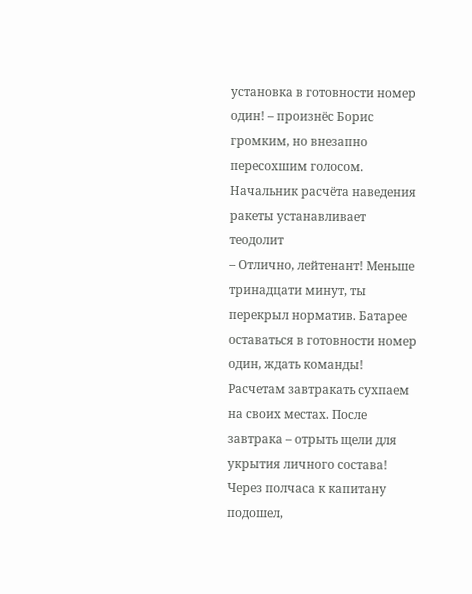установка в готовности номер один! – произнёс Борис громким, но внезапно пересохшим голосом.
Начальник расчёта наведения ракеты устанавливает теодолит
– Отлично, лейтенант! Меньше тринадцати минут, ты перекрыл норматив. Батарее оставаться в готовности номер один, ждать команды! Расчетам завтракать сухпаем на своих местах. После завтрака – отрыть щели для укрытия личного состава!
Через полчаса к капитану подошел,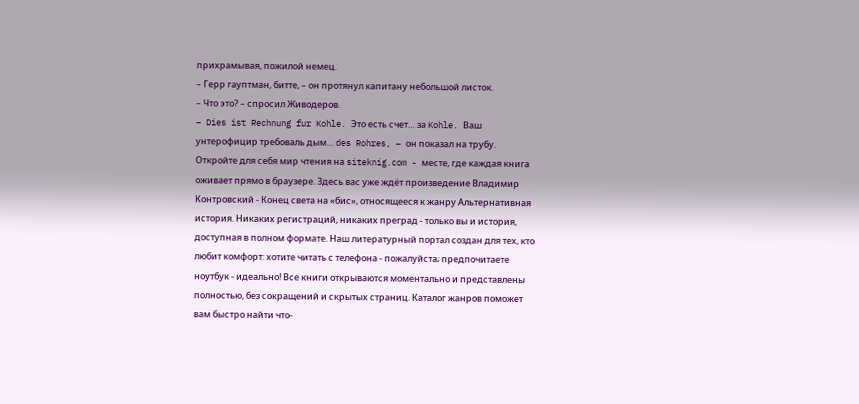прихрамывая, пожилой немец.
– Герр гауптман, битте, – он протянул капитану небольшой листок.
– Что это? – спросил Живодеров.
– Dies ist Rechnung fur Kohle. Это есть счет… за Kohle. Ваш унтерофицир требоваль дым… des Rohres, – он показал на трубу.
Откройте для себя мир чтения на siteknig.com - месте, где каждая книга оживает прямо в браузере. Здесь вас уже ждёт произведение Владимир Контровский - Конец света на «бис», относящееся к жанру Альтернативная история. Никаких регистраций, никаких преград - только вы и история, доступная в полном формате. Наш литературный портал создан для тех, кто любит комфорт: хотите читать с телефона - пожалуйста; предпочитаете ноутбук - идеально! Все книги открываются моментально и представлены полностью, без сокращений и скрытых страниц. Каталог жанров поможет вам быстро найти что-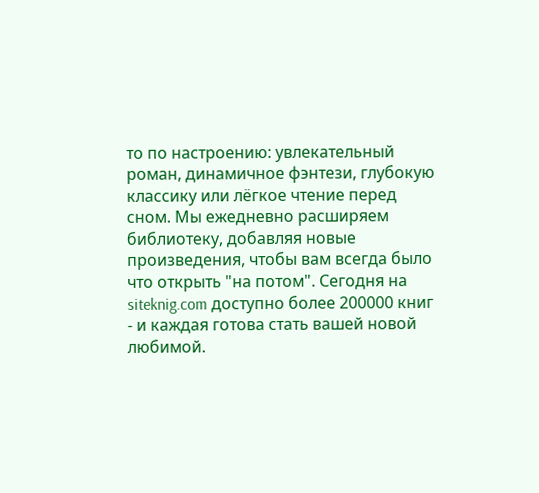то по настроению: увлекательный роман, динамичное фэнтези, глубокую классику или лёгкое чтение перед сном. Мы ежедневно расширяем библиотеку, добавляя новые произведения, чтобы вам всегда было что открыть "на потом". Сегодня на siteknig.com доступно более 200000 книг - и каждая готова стать вашей новой любимой.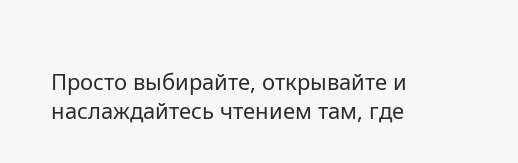Просто выбирайте, открывайте и наслаждайтесь чтением там, где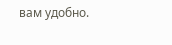вам удобно.